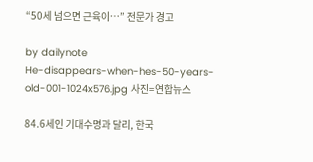“50세 넘으면 근육이…” 전문가 경고

by dailynote
He-disappears-when-hes-50-years-old-001-1024x576.jpg 사진=연합뉴스

84.6세인 기대수명과 달리, 한국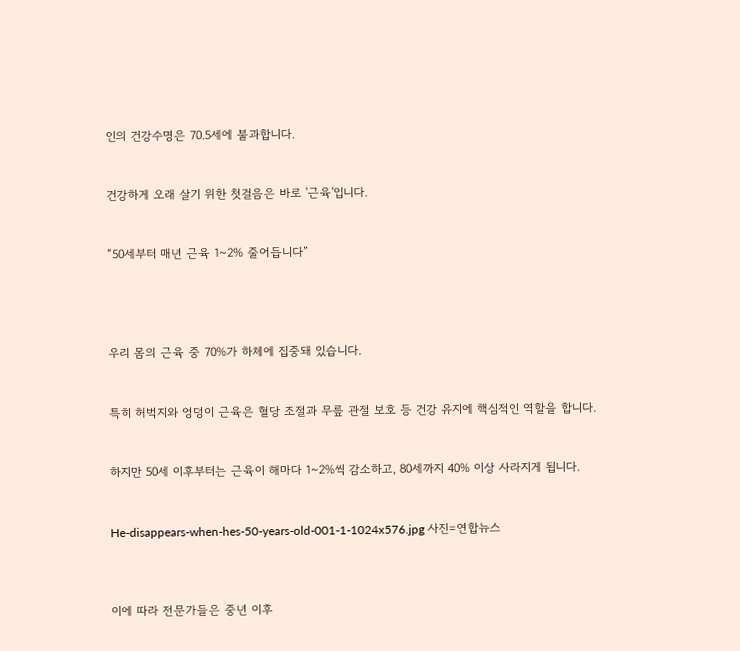인의 건강수명은 70.5세에 불과합니다.


건강하게 오래 살기 위한 첫걸음은 바로 '근육'입니다.


“50세부터 매년 근육 1~2% 줄어듭니다”




우리 몸의 근육 중 70%가 하체에 집중돼 있습니다.


특히 허벅지와 엉덩이 근육은 혈당 조절과 무릎 관절 보호 등 건강 유지에 핵심적인 역할을 합니다.


하지만 50세 이후부터는 근육이 해마다 1~2%씩 감소하고, 80세까지 40% 이상 사라지게 됩니다.


He-disappears-when-hes-50-years-old-001-1-1024x576.jpg 사진=연합뉴스



이에 따라 전문가들은 중년 이후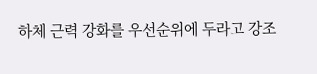하체 근력 강화를 우선순위에 두라고 강조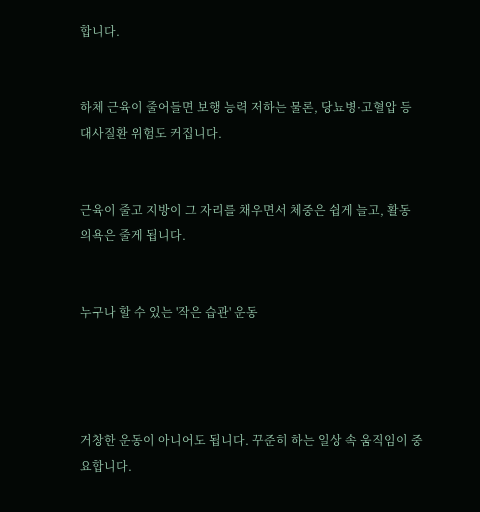합니다.


하체 근육이 줄어들면 보행 능력 저하는 물론, 당뇨병·고혈압 등 대사질환 위험도 커집니다.


근육이 줄고 지방이 그 자리를 채우면서 체중은 쉽게 늘고, 활동 의욕은 줄게 됩니다.


누구나 할 수 있는 '작은 습관' 운동




거창한 운동이 아니어도 됩니다. 꾸준히 하는 일상 속 움직임이 중요합니다.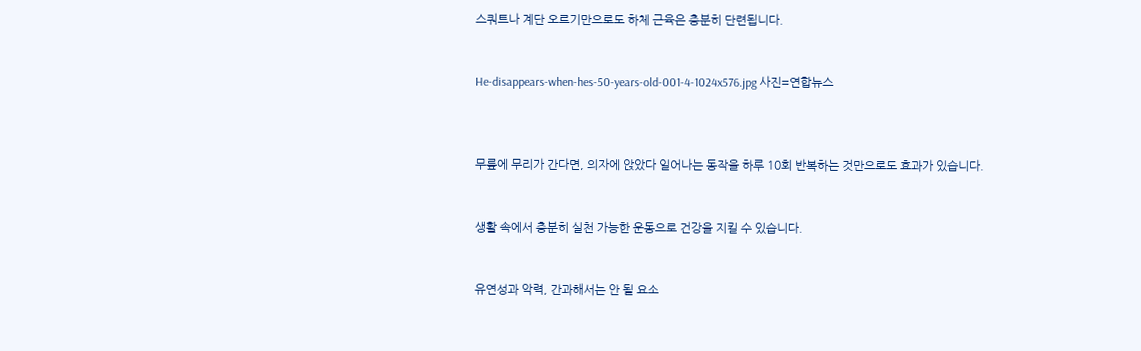스쿼트나 계단 오르기만으로도 하체 근육은 충분히 단련됩니다.


He-disappears-when-hes-50-years-old-001-4-1024x576.jpg 사진=연합뉴스



무릎에 무리가 간다면, 의자에 앉았다 일어나는 동작을 하루 10회 반복하는 것만으로도 효과가 있습니다.


생활 속에서 충분히 실천 가능한 운동으로 건강을 지킬 수 있습니다.


유연성과 악력, 간과해서는 안 될 요소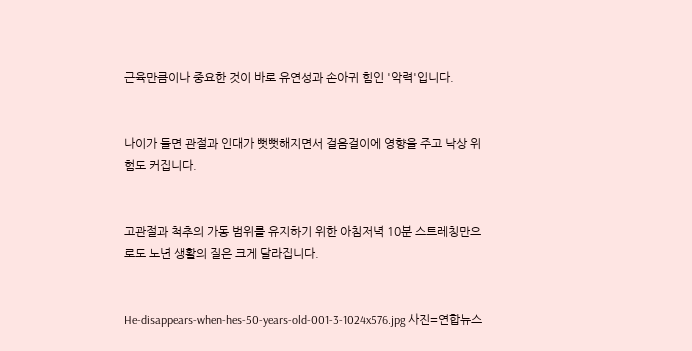근육만큼이나 중요한 것이 바로 유연성과 손아귀 힘인 '악력'입니다.


나이가 들면 관절과 인대가 뻣뻣해지면서 걸음걸이에 영향을 주고 낙상 위험도 커집니다.


고관절과 척추의 가동 범위를 유지하기 위한 아침저녁 10분 스트레칭만으로도 노년 생활의 질은 크게 달라집니다.


He-disappears-when-hes-50-years-old-001-3-1024x576.jpg 사진=연합뉴스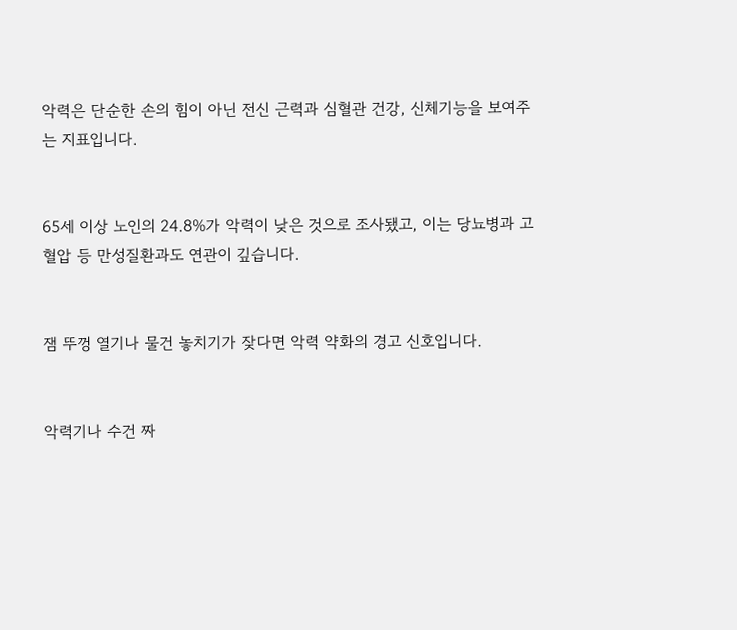악력은 단순한 손의 힘이 아닌 전신 근력과 심혈관 건강, 신체기능을 보여주는 지표입니다.


65세 이상 노인의 24.8%가 악력이 낮은 것으로 조사됐고, 이는 당뇨병과 고혈압 등 만성질환과도 연관이 깊습니다.


잼 뚜껑 열기나 물건 놓치기가 잦다면 악력 약화의 경고 신호입니다.


악력기나 수건 짜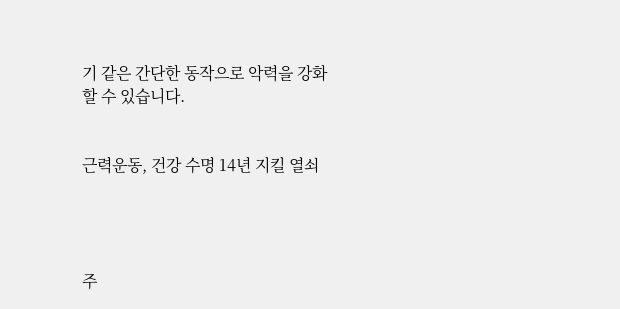기 같은 간단한 동작으로 악력을 강화할 수 있습니다.


근력운동, 건강 수명 14년 지킬 열쇠




주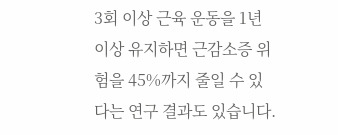3회 이상 근육 운동을 1년 이상 유지하면 근감소증 위험을 45%까지 줄일 수 있다는 연구 결과도 있습니다.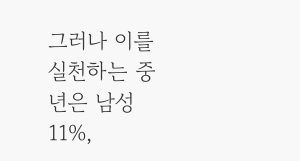그러나 이를 실천하는 중년은 남성 11%,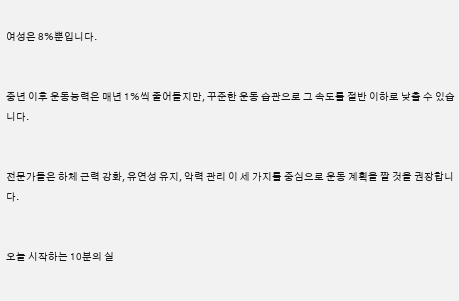여성은 8%뿐입니다.


중년 이후 운동능력은 매년 1%씩 줄어들지만, 꾸준한 운동 습관으로 그 속도를 절반 이하로 낮출 수 있습니다.


전문가들은 하체 근력 강화, 유연성 유지, 악력 관리 이 세 가지를 중심으로 운동 계획을 짤 것을 권장합니다.


오늘 시작하는 10분의 실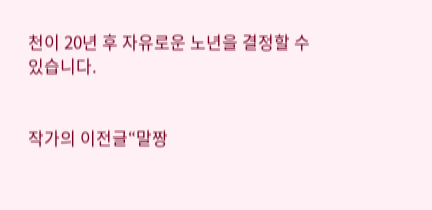천이 20년 후 자유로운 노년을 결정할 수 있습니다.


작가의 이전글“말짱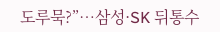도루묵?”…삼성·SK 뒤통수